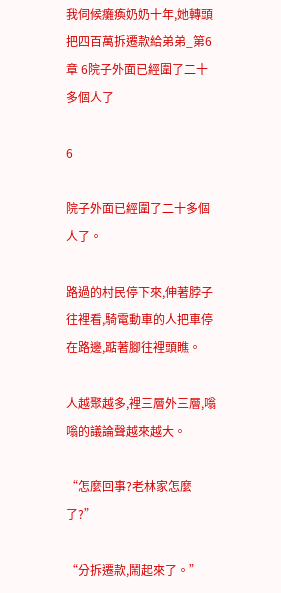我伺候癱瘓奶奶十年,她轉頭把四百萬拆遷款給弟弟_第6章 6院子外面已經圍了二十多個人了

6

院子外面已經圍了二十多個人了。

路過的村民停下來,伸著脖子往裡看,騎電動車的人把車停在路邊,踮著腳往裡頭瞧。

人越聚越多,裡三層外三層,嗡嗡的議論聲越來越大。

“怎麼回事?老林家怎麼了?”

“分拆遷款,鬧起來了。”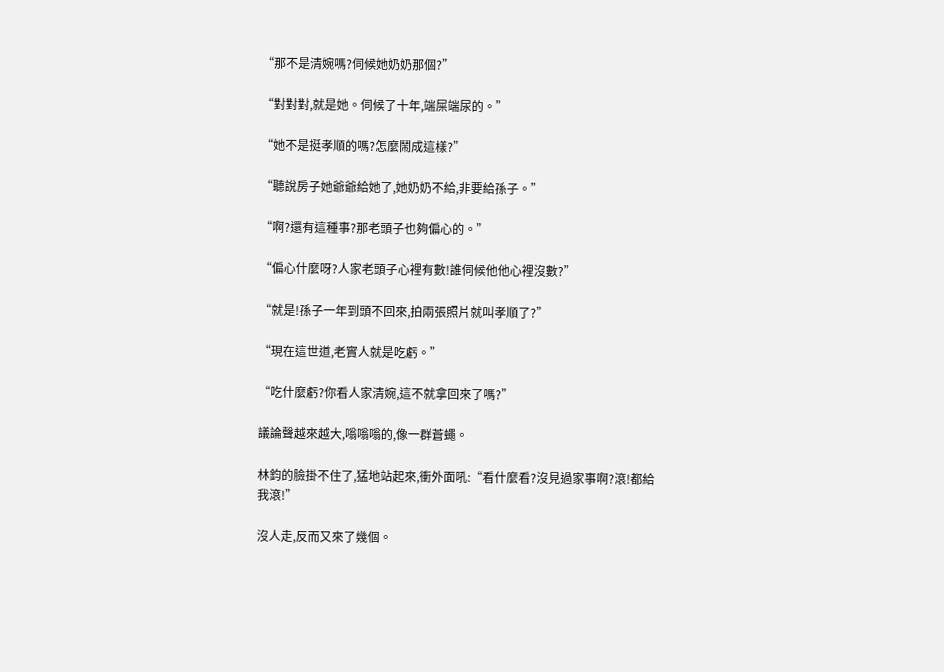“那不是清婉嗎?伺候她奶奶那個?”

“對對對,就是她。伺候了十年,端屎端尿的。”

“她不是挺孝順的嗎?怎麼鬧成這樣?”

“聽說房子她爺爺給她了,她奶奶不給,非要給孫子。”

“啊?還有這種事?那老頭子也夠偏心的。”

“偏心什麼呀?人家老頭子心裡有數!誰伺候他他心裡沒數?”

“就是!孫子一年到頭不回來,拍兩張照片就叫孝順了?”

“現在這世道,老實人就是吃虧。”

“吃什麼虧?你看人家清婉,這不就拿回來了嗎?”

議論聲越來越大,嗡嗡嗡的,像一群蒼蠅。

林鈞的臉掛不住了,猛地站起來,衝外面吼:“看什麼看?沒見過家事啊?滾!都給我滾!”

沒人走,反而又來了幾個。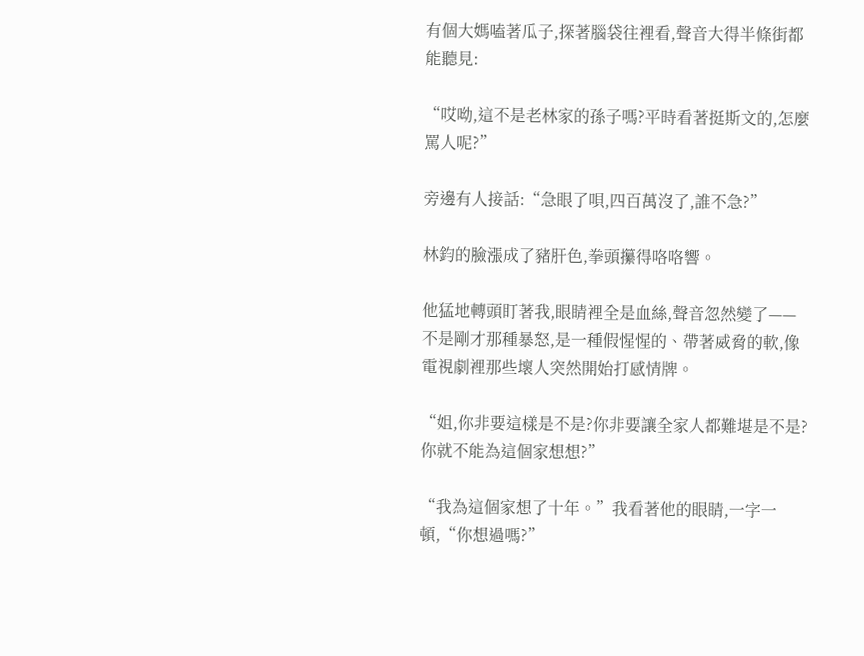有個大媽嗑著瓜子,探著腦袋往裡看,聲音大得半條街都能聽見:

“哎呦,這不是老林家的孫子嗎?平時看著挺斯文的,怎麼罵人呢?”

旁邊有人接話:“急眼了唄,四百萬沒了,誰不急?”

林鈞的臉漲成了豬肝色,拳頭攥得咯咯響。

他猛地轉頭盯著我,眼睛裡全是血絲,聲音忽然變了——不是剛才那種暴怒,是一種假惺惺的、帶著威脅的軟,像電視劇裡那些壞人突然開始打感情牌。

“姐,你非要這樣是不是?你非要讓全家人都難堪是不是?你就不能為這個家想想?”

“我為這個家想了十年。”我看著他的眼睛,一字一頓,“你想過嗎?”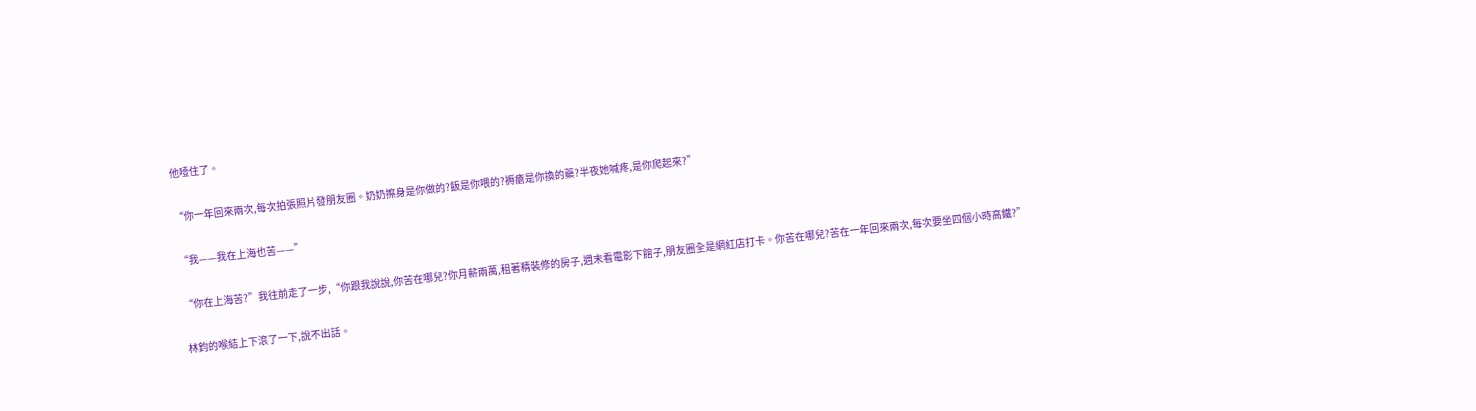他噎住了。

“你一年回來兩次,每次拍張照片發朋友圈。奶奶擦身是你做的?飯是你喂的?褥瘡是你換的藥?半夜她喊疼,是你爬起來?”

“我——我在上海也苦——”

“你在上海苦?”我往前走了一步,“你跟我說說,你苦在哪兒?你月薪兩萬,租著精裝修的房子,週末看電影下館子,朋友圈全是網紅店打卡。你苦在哪兒?苦在一年回來兩次,每次要坐四個小時高鐵?”

林鈞的喉結上下滾了一下,說不出話。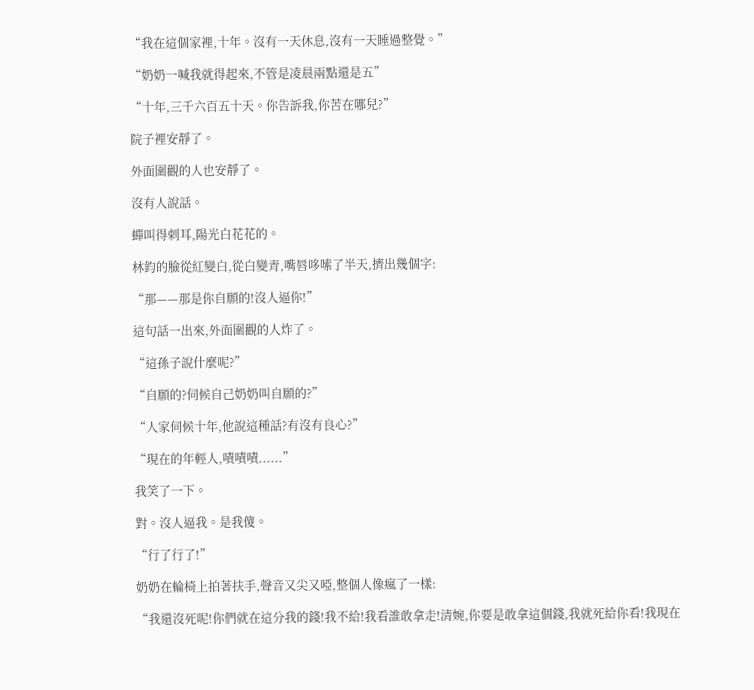“我在這個家裡,十年。沒有一天休息,沒有一天睡過整覺。”

“奶奶一喊我就得起來,不管是凌晨兩點還是五”

“十年,三千六百五十天。你告訴我,你苦在哪兒?”

院子裡安靜了。

外面圍觀的人也安靜了。

沒有人說話。

蟬叫得刺耳,陽光白花花的。

林鈞的臉從紅變白,從白變青,嘴唇哆嗦了半天,擠出幾個字:

“那——那是你自願的!沒人逼你!”

這句話一出來,外面圍觀的人炸了。

“這孫子說什麼呢?”

“自願的?伺候自己奶奶叫自願的?”

“人家伺候十年,他說這種話?有沒有良心?”

“現在的年輕人,嘖嘖嘖......”

我笑了一下。

對。沒人逼我。是我傻。

“行了行了!”

奶奶在輪椅上拍著扶手,聲音又尖又啞,整個人像瘋了一樣:

“我還沒死呢!你們就在這分我的錢!我不給!我看誰敢拿走!清婉,你要是敢拿這個錢,我就死給你看!我現在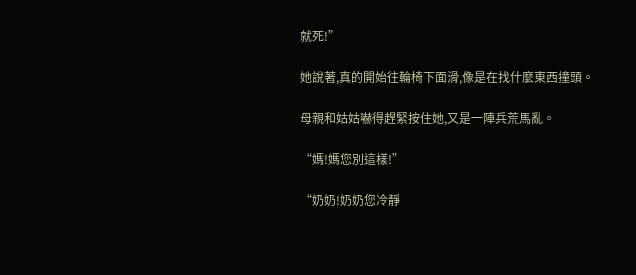就死!”

她說著,真的開始往輪椅下面滑,像是在找什麼東西撞頭。

母親和姑姑嚇得趕緊按住她,又是一陣兵荒馬亂。

“媽!媽您別這樣!”

“奶奶!奶奶您冷靜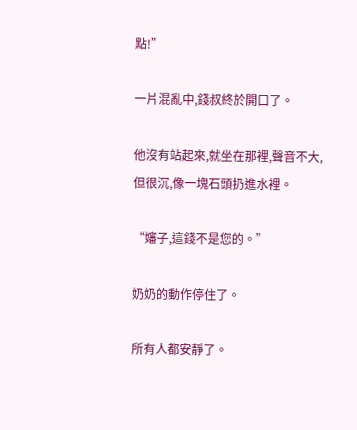點!”

一片混亂中,錢叔終於開口了。

他沒有站起來,就坐在那裡,聲音不大,但很沉,像一塊石頭扔進水裡。

“嬸子,這錢不是您的。”

奶奶的動作停住了。

所有人都安靜了。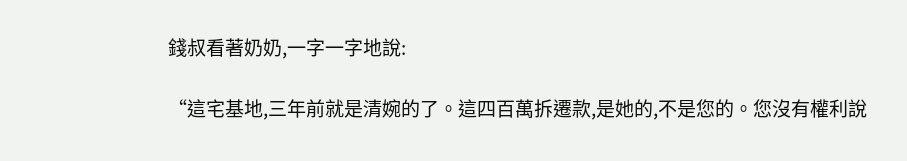錢叔看著奶奶,一字一字地說:

“這宅基地,三年前就是清婉的了。這四百萬拆遷款,是她的,不是您的。您沒有權利說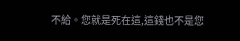不給。您就是死在這,這錢也不是您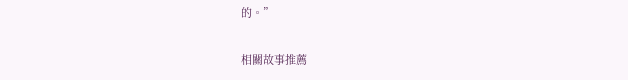的。”

相關故事推薦